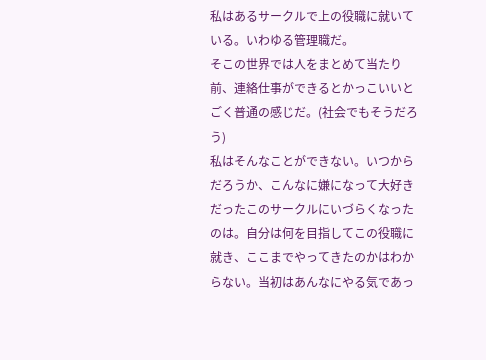私はあるサークルで上の役職に就いている。いわゆる管理職だ。
そこの世界では人をまとめて当たり前、連絡仕事ができるとかっこいいとごく普通の感じだ。(社会でもそうだろう)
私はそんなことができない。いつからだろうか、こんなに嫌になって大好きだったこのサークルにいづらくなったのは。自分は何を目指してこの役職に就き、ここまでやってきたのかはわからない。当初はあんなにやる気であっ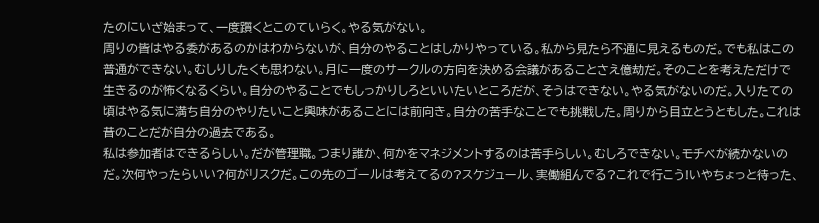たのにいざ始まって、一度躓くとこのていらく。やる気がない。
周りの皆はやる委があるのかはわからないが、自分のやることはしかりやっている。私から見たら不通に見えるものだ。でも私はこの普通ができない。むしりしたくも思わない。月に一度のサークルの方向を決める会議があることさえ億劫だ。そのことを考えただけで生きるのが怖くなるくらい。自分のやることでもしっかりしろといいたいところだが、そうはできない。やる気がないのだ。入りたての頃はやる気に満ち自分のやりたいこと興味があることには前向き。自分の苦手なことでも挑戦した。周りから目立とうともした。これは昔のことだが自分の過去である。
私は参加者はできるらしい。だが管理職。つまり誰か、何かをマネジメントするのは苦手らしい。むしろできない。モチベが続かないのだ。次何やったらいい?何がリスクだ。この先のゴールは考えてるの?スケジュール、実働組んでる?これで行こう!いやちょっと待った、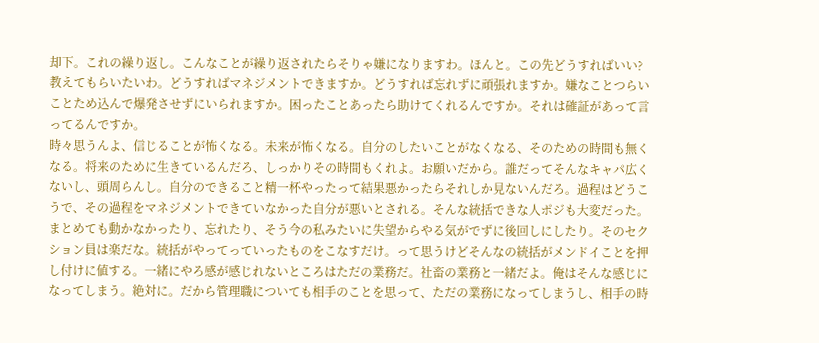却下。これの繰り返し。こんなことが繰り返されたらそりゃ嫌になりますわ。ほんと。この先どうすればいい?教えてもらいたいわ。どうすればマネジメントできますか。どうすれば忘れずに頑張れますか。嫌なことつらいことため込んで爆発させずにいられますか。困ったことあったら助けてくれるんですか。それは確証があって言ってるんですか。
時々思うんよ、信じることが怖くなる。未来が怖くなる。自分のしたいことがなくなる、そのための時間も無くなる。将来のために生きているんだろ、しっかりその時間もくれよ。お願いだから。誰だってそんなキャパ広くないし、頭周らんし。自分のできること精一杯やったって結果悪かったらそれしか見ないんだろ。過程はどうこうで、その過程をマネジメントできていなかった自分が悪いとされる。そんな統括できな人ポジも大変だった。まとめても動かなかったり、忘れたり、そう今の私みたいに失望からやる気がでずに後回しにしたり。そのセクション員は楽だな。統括がやってっていったものをこなすだけ。って思うけどそんなの統括がメンドイことを押し付けに値する。一緒にやろ感が感じれないところはただの業務だ。社畜の業務と一緒だよ。俺はそんな感じになってしまう。絶対に。だから管理職についても相手のことを思って、ただの業務になってしまうし、相手の時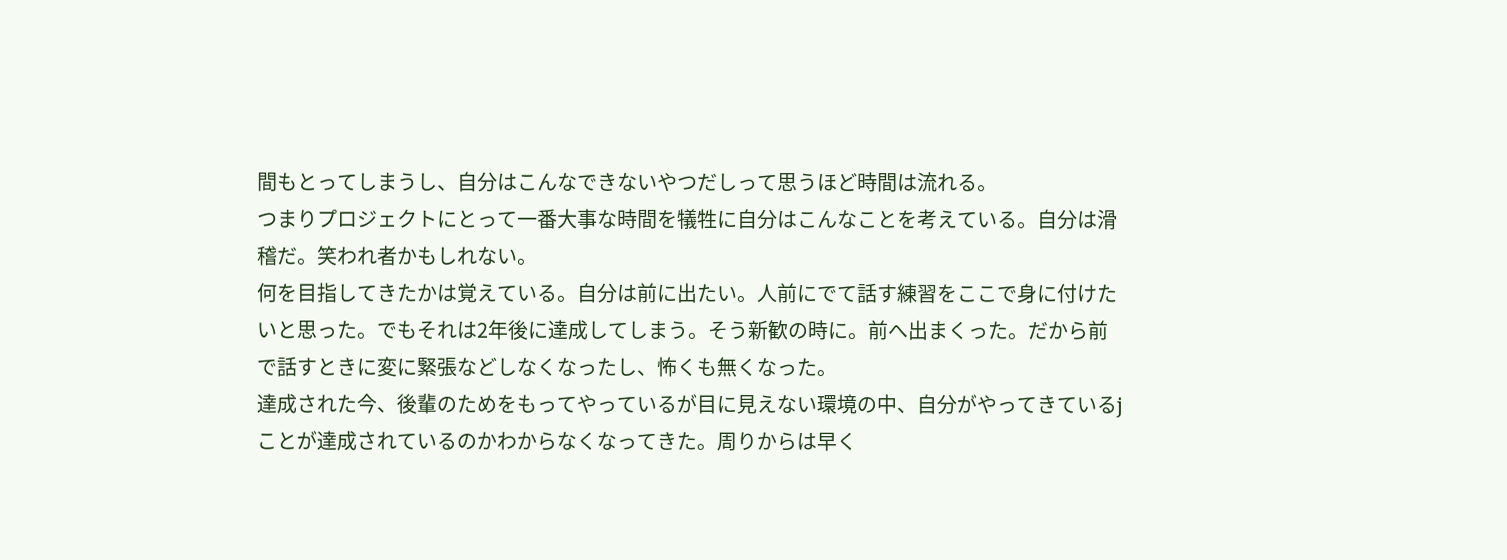間もとってしまうし、自分はこんなできないやつだしって思うほど時間は流れる。
つまりプロジェクトにとって一番大事な時間を犠牲に自分はこんなことを考えている。自分は滑稽だ。笑われ者かもしれない。
何を目指してきたかは覚えている。自分は前に出たい。人前にでて話す練習をここで身に付けたいと思った。でもそれは2年後に達成してしまう。そう新歓の時に。前へ出まくった。だから前で話すときに変に緊張などしなくなったし、怖くも無くなった。
達成された今、後輩のためをもってやっているが目に見えない環境の中、自分がやってきているjことが達成されているのかわからなくなってきた。周りからは早く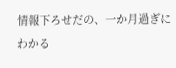情報下ろせだの、一か月過ぎにわかる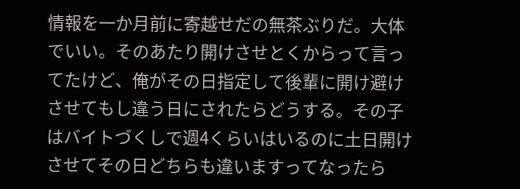情報を一か月前に寄越せだの無茶ぶりだ。大体でいい。そのあたり開けさせとくからって言ってたけど、俺がその日指定して後輩に開け避けさせてもし違う日にされたらどうする。その子はバイトづくしで週4くらいはいるのに土日開けさせてその日どちらも違いますってなったら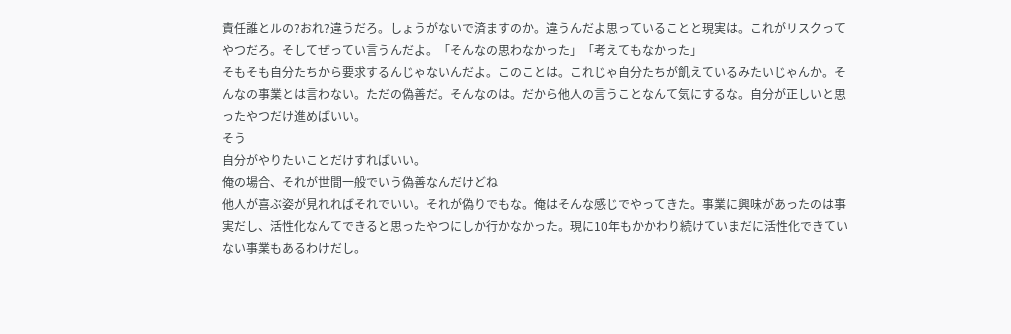責任誰とルの?おれ?違うだろ。しょうがないで済ますのか。違うんだよ思っていることと現実は。これがリスクってやつだろ。そしてぜってい言うんだよ。「そんなの思わなかった」「考えてもなかった」
そもそも自分たちから要求するんじゃないんだよ。このことは。これじゃ自分たちが飢えているみたいじゃんか。そんなの事業とは言わない。ただの偽善だ。そんなのは。だから他人の言うことなんて気にするな。自分が正しいと思ったやつだけ進めばいい。
そう
自分がやりたいことだけすればいい。
俺の場合、それが世間一般でいう偽善なんだけどね
他人が喜ぶ姿が見れればそれでいい。それが偽りでもな。俺はそんな感じでやってきた。事業に興味があったのは事実だし、活性化なんてできると思ったやつにしか行かなかった。現に10年もかかわり続けていまだに活性化できていない事業もあるわけだし。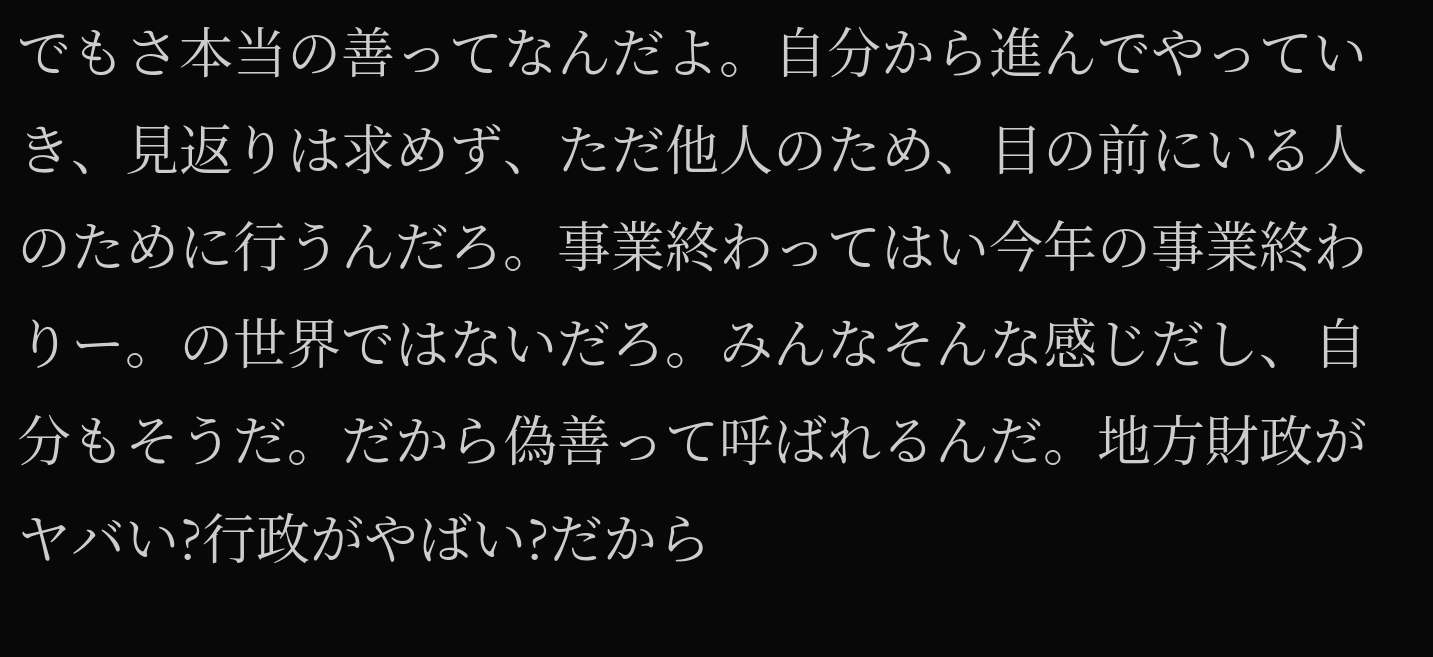でもさ本当の善ってなんだよ。自分から進んでやっていき、見返りは求めず、ただ他人のため、目の前にいる人のために行うんだろ。事業終わってはい今年の事業終わりー。の世界ではないだろ。みんなそんな感じだし、自分もそうだ。だから偽善って呼ばれるんだ。地方財政がヤバい?行政がやばい?だから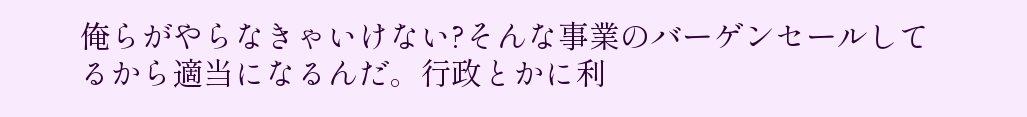俺らがやらなきゃいけない?そんな事業のバーゲンセールしてるから適当になるんだ。行政とかに利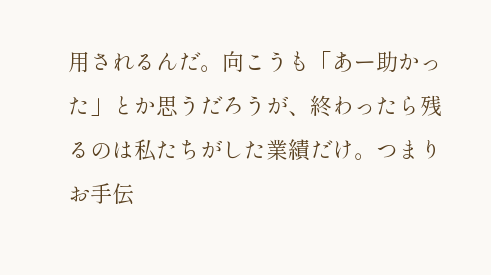用されるんだ。向こうも「あー助かった」とか思うだろうが、終わったら残るのは私たちがした業績だけ。つまりお手伝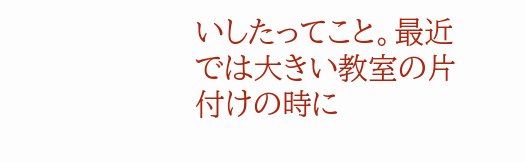いしたってこと。最近では大きい教室の片付けの時に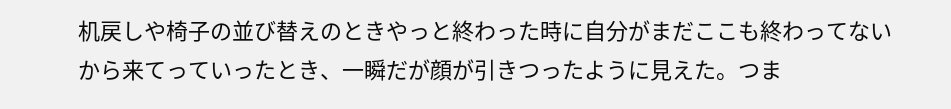机戻しや椅子の並び替えのときやっと終わった時に自分がまだここも終わってないから来てっていったとき、一瞬だが顔が引きつったように見えた。つま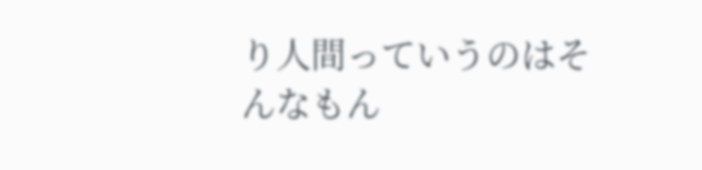り人間っていうのはそんなもん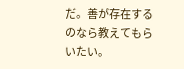だ。善が存在するのなら教えてもらいたい。